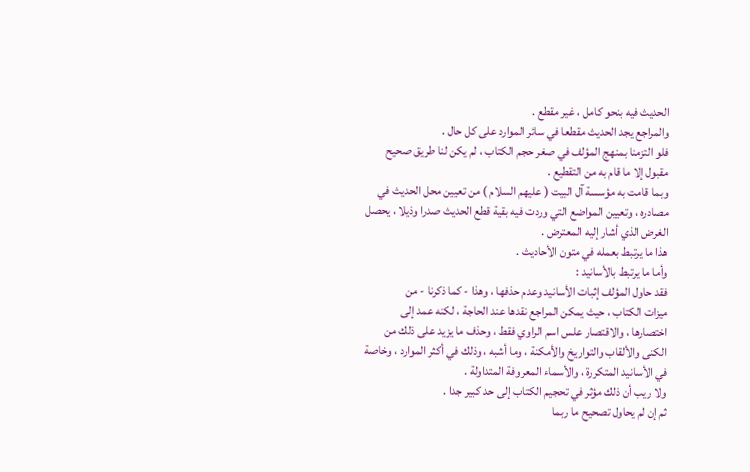الحديث فيه بنحو كامل ، غير مقطع .
والمراجع يجد الحديث مقطعا في سائر الموارد على كل حال .
فلو التزمنا بمنهج المؤلف في صغر حجم الكتاب ، لم يكن لنا طريق صحيح
مقبول إلا ما قام به من التقطيع .
وبما قامت به مؤسسة آل البيت ( عليهم السلام ) من تعيين محل الحديث في
مصادره ، وتعيين المواضع التي وردت فيه بقية قطع الحديث صدرا وذيلا ، يحصل
الغرض الذي أشار إليه المعترض .
هذا ما يرتبط بعمله في متون الأحاديث .
وأما ما يرتبط بالأسانيد :
فقد حاول المؤلف إثبات الأسانيد وعدم حذفها ، وهذا - كما ذكرنا - من
ميزات الكتاب ، حيث يمكن المراجع نقدها عند الحاجة ، لكنه عمد إلى
اختصارها ، والاقتصار علس اسم الراوي فقط ، وحذف ما يزيد على ذلك من
الكنى والألقاب والتواريخ والأمكنة ، وما أشبه ، وذلك في أكثر الموارد ، وخاصة
في الأسانيد المتكررة ، والأسماء المعروفة المتداولة .
ولا ريب أن ذلك مؤثر في تحجيم الكتاب إلى حد كبير جدا .
ثم إن لم يحاول تصحيح ما ربما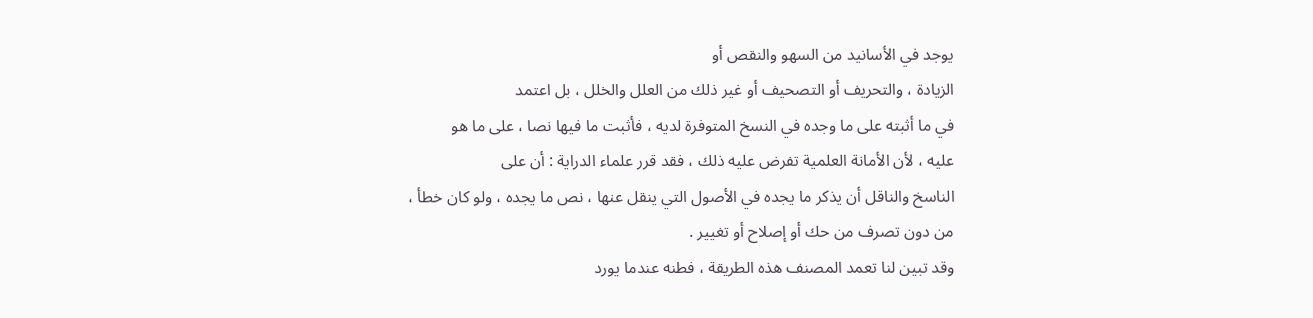يوجد في الأسانيد من السهو والنقص أو
الزيادة ، والتحريف أو التصحيف أو غير ذلك من العلل والخلل ، بل اعتمد
في ما أثبته على ما وجده في النسخ المتوفرة لديه ، فأثبت ما فيها نصا ، على ما هو
عليه ، لأن الأمانة العلمية تفرض عليه ذلك ، فقد قرر علماء الدراية : أن على
الناسخ والناقل أن يذكر ما يجده في الأصول التي ينقل عنها ، نص ما يجده ، ولو كان خطأ ، من دون تصرف من حك أو إصلاح أو تغيير .
وقد تبين لنا تعمد المصنف هذه الطريقة ، فطنه عندما يورد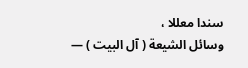سندا معللا ،
وسائل الشيعة ( آل البيت ) —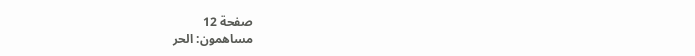صفحة 12
مساهمون: الحر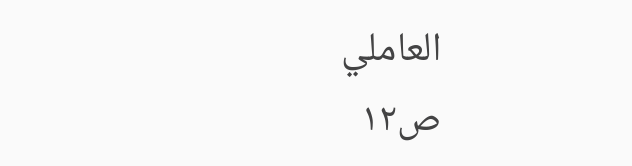العاملي
ص١٢